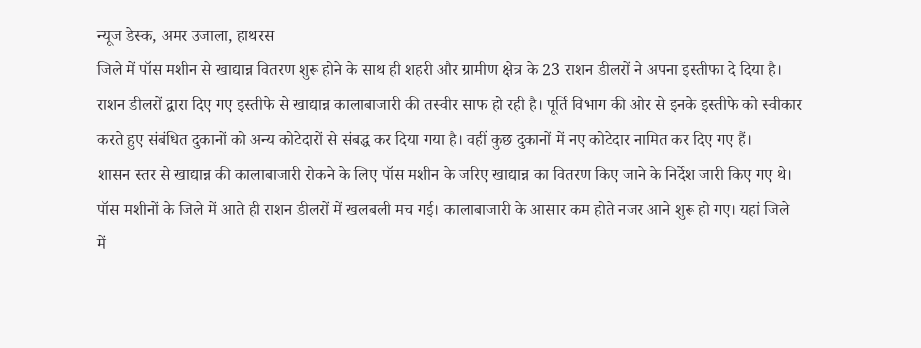न्यूज डेस्क, अमर उजाला, हाथरस
जिले में पॉस मशीन से खाद्यान्न वितरण शुरू होने के साथ ही शहरी और ग्रामीण क्षेत्र के 23 राशन डीलरों ने अपना इस्तीफा दे दिया है। राशन डीलरों द्वारा दिए गए इस्तीफे से खाद्यान्न कालाबाजारी की तस्वीर साफ हो रही है। पूर्ति विभाग की ओर से इनके इस्तीफे को स्वीकार करते हुए संबंधित दुकानों को अन्य कोटेदारों से संबद्ध कर दिया गया है। वहीं कुछ दुकानों में नए कोटेदार नामित कर दिए गए हैं।
शासन स्तर से खाद्यान्न की कालाबाजारी रोकने के लिए पॉस मशीन के जरिए खाद्यान्न का वितरण किए जाने के निर्देश जारी किए गए थे। पॉस मशीनों के जिले में आते ही राशन डीलरों में खलबली मच गई। कालाबाजारी के आसार कम होते नजर आने शुरू हो गए। यहां जिले में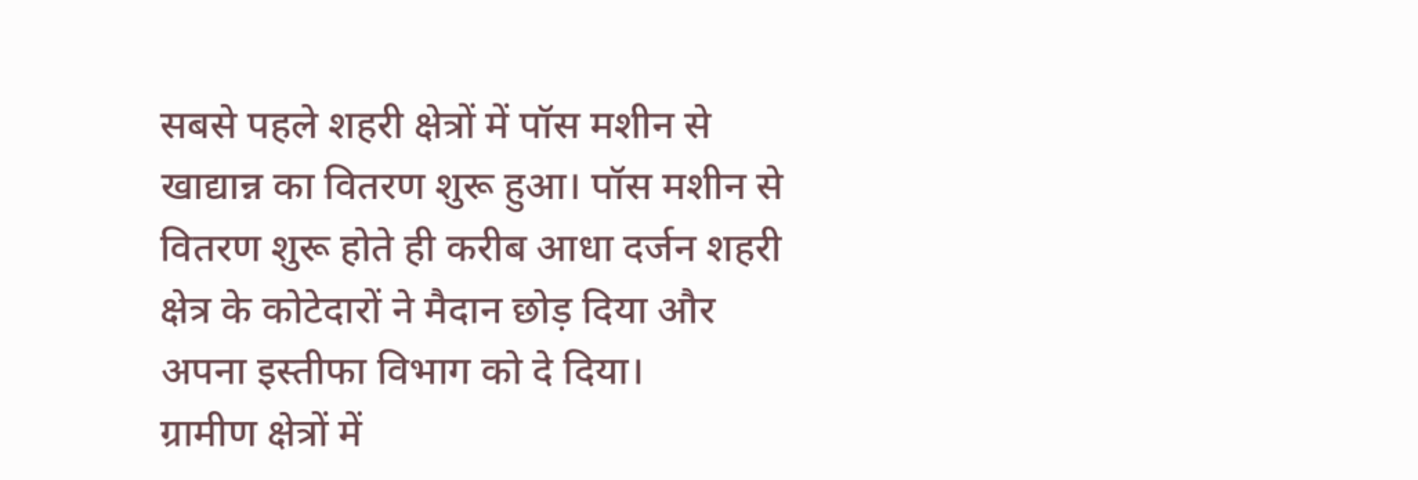सबसे पहले शहरी क्षेत्रों में पॉस मशीन से खाद्यान्न का वितरण शुरू हुआ। पॉस मशीन से वितरण शुरू होते ही करीब आधा दर्जन शहरी क्षेत्र के कोटेदारों ने मैदान छोड़ दिया और अपना इस्तीफा विभाग को दे दिया।
ग्रामीण क्षेत्रों में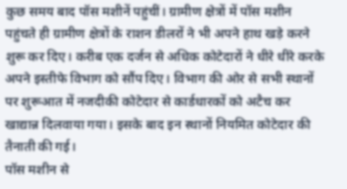कुछ समय बाद पॉस मशीनें पहुंचीं। ग्रामीण क्षेत्रों में पॉस मशीन पहुंचते ही ग्रामीण क्षेत्रों के राशन डीलरों ने भी अपने हाथ खड़े करने शुरू कर दिए। करीब एक दर्जन से अधिक कोटेदारों ने धीरे धीरे करके अपने इस्तीफे विभाग को सौंप दिए। विभाग की ओर से सभी स्थानों पर शुरूआत में नजदीकी कोटेदार से कार्डधारकों को अटैच कर खाद्यान्न दिलवाया गया। इसके बाद इन स्थानों नियमित कोटेदार की तैनाती की गई।
पॉस मशीन से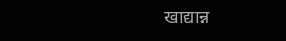खाद्यान्न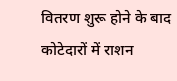वितरण शुरू होने के बाद कोटेदारों में राशन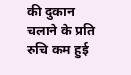की दुकान चलाने के प्रति रुचि कम हुई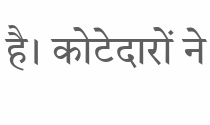है। कोटेदारों ने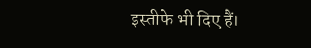इस्तीफे भी दिए हैं।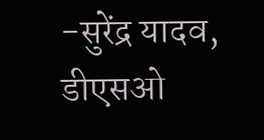-सुरेंद्र यादव, डीएसओ